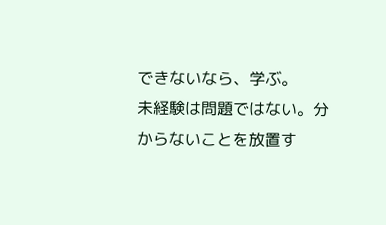できないなら、学ぶ。
未経験は問題ではない。分からないことを放置す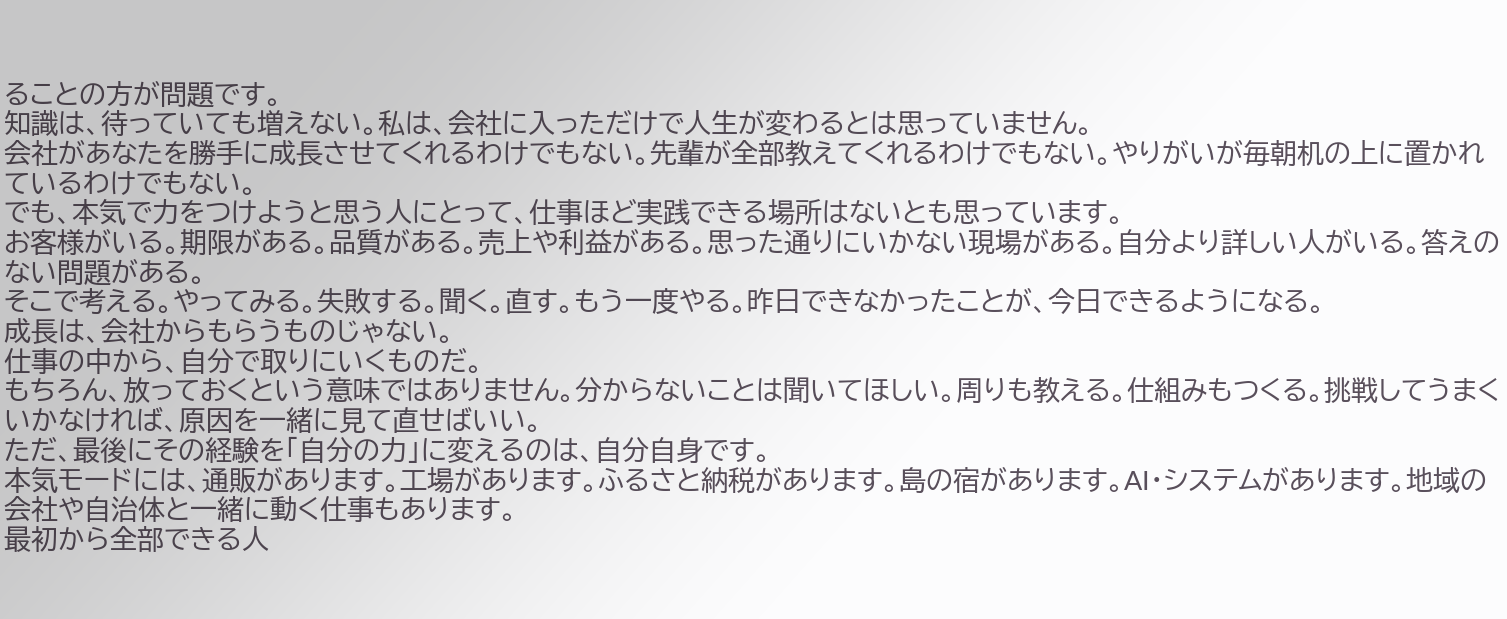ることの方が問題です。
知識は、待っていても増えない。私は、会社に入っただけで人生が変わるとは思っていません。
会社があなたを勝手に成長させてくれるわけでもない。先輩が全部教えてくれるわけでもない。やりがいが毎朝机の上に置かれているわけでもない。
でも、本気で力をつけようと思う人にとって、仕事ほど実践できる場所はないとも思っています。
お客様がいる。期限がある。品質がある。売上や利益がある。思った通りにいかない現場がある。自分より詳しい人がいる。答えのない問題がある。
そこで考える。やってみる。失敗する。聞く。直す。もう一度やる。昨日できなかったことが、今日できるようになる。
成長は、会社からもらうものじゃない。
仕事の中から、自分で取りにいくものだ。
もちろん、放っておくという意味ではありません。分からないことは聞いてほしい。周りも教える。仕組みもつくる。挑戦してうまくいかなければ、原因を一緒に見て直せばいい。
ただ、最後にその経験を「自分の力」に変えるのは、自分自身です。
本気モードには、通販があります。工場があります。ふるさと納税があります。島の宿があります。AI・システムがあります。地域の会社や自治体と一緒に動く仕事もあります。
最初から全部できる人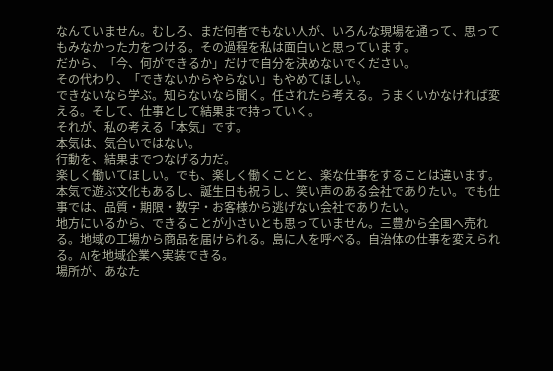なんていません。むしろ、まだ何者でもない人が、いろんな現場を通って、思ってもみなかった力をつける。その過程を私は面白いと思っています。
だから、「今、何ができるか」だけで自分を決めないでください。
その代わり、「できないからやらない」もやめてほしい。
できないなら学ぶ。知らないなら聞く。任されたら考える。うまくいかなければ変える。そして、仕事として結果まで持っていく。
それが、私の考える「本気」です。
本気は、気合いではない。
行動を、結果までつなげる力だ。
楽しく働いてほしい。でも、楽しく働くことと、楽な仕事をすることは違います。本気で遊ぶ文化もあるし、誕生日も祝うし、笑い声のある会社でありたい。でも仕事では、品質・期限・数字・お客様から逃げない会社でありたい。
地方にいるから、できることが小さいとも思っていません。三豊から全国へ売れる。地域の工場から商品を届けられる。島に人を呼べる。自治体の仕事を変えられる。AIを地域企業へ実装できる。
場所が、あなた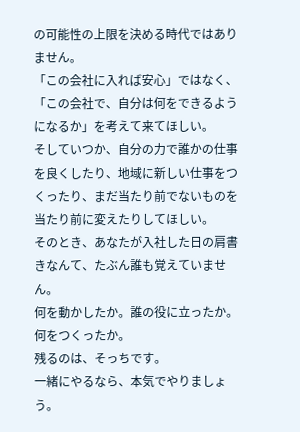の可能性の上限を決める時代ではありません。
「この会社に入れば安心」ではなく、「この会社で、自分は何をできるようになるか」を考えて来てほしい。
そしていつか、自分の力で誰かの仕事を良くしたり、地域に新しい仕事をつくったり、まだ当たり前でないものを当たり前に変えたりしてほしい。
そのとき、あなたが入社した日の肩書きなんて、たぶん誰も覚えていません。
何を動かしたか。誰の役に立ったか。何をつくったか。
残るのは、そっちです。
一緒にやるなら、本気でやりましょう。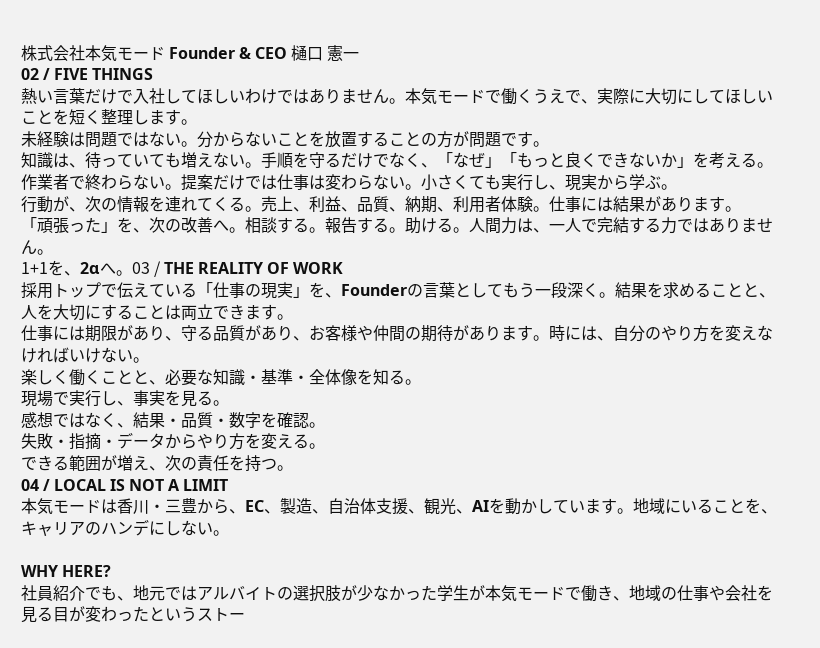株式会社本気モード Founder & CEO 樋口 憲一
02 / FIVE THINGS
熱い言葉だけで入社してほしいわけではありません。本気モードで働くうえで、実際に大切にしてほしいことを短く整理します。
未経験は問題ではない。分からないことを放置することの方が問題です。
知識は、待っていても増えない。手順を守るだけでなく、「なぜ」「もっと良くできないか」を考える。
作業者で終わらない。提案だけでは仕事は変わらない。小さくても実行し、現実から学ぶ。
行動が、次の情報を連れてくる。売上、利益、品質、納期、利用者体験。仕事には結果があります。
「頑張った」を、次の改善へ。相談する。報告する。助ける。人間力は、一人で完結する力ではありません。
1+1を、2αへ。03 / THE REALITY OF WORK
採用トップで伝えている「仕事の現実」を、Founderの言葉としてもう一段深く。結果を求めることと、人を大切にすることは両立できます。
仕事には期限があり、守る品質があり、お客様や仲間の期待があります。時には、自分のやり方を変えなければいけない。
楽しく働くことと、必要な知識・基準・全体像を知る。
現場で実行し、事実を見る。
感想ではなく、結果・品質・数字を確認。
失敗・指摘・データからやり方を変える。
できる範囲が増え、次の責任を持つ。
04 / LOCAL IS NOT A LIMIT
本気モードは香川・三豊から、EC、製造、自治体支援、観光、AIを動かしています。地域にいることを、キャリアのハンデにしない。

WHY HERE?
社員紹介でも、地元ではアルバイトの選択肢が少なかった学生が本気モードで働き、地域の仕事や会社を見る目が変わったというストー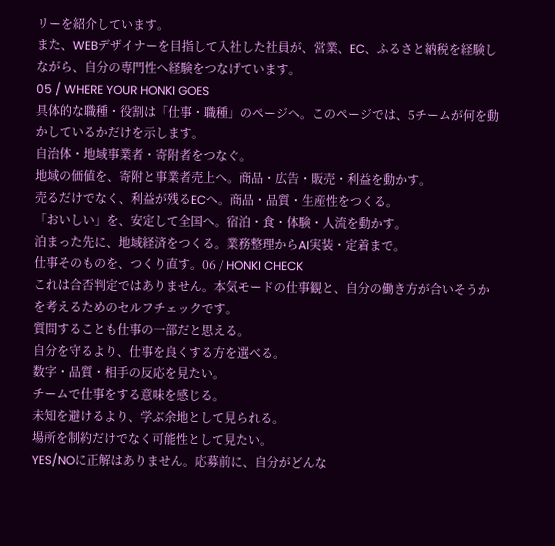リーを紹介しています。
また、WEBデザイナーを目指して入社した社員が、営業、EC、ふるさと納税を経験しながら、自分の専門性へ経験をつなげています。
05 / WHERE YOUR HONKI GOES
具体的な職種・役割は「仕事・職種」のページへ。このページでは、5チームが何を動かしているかだけを示します。
自治体・地域事業者・寄附者をつなぐ。
地域の価値を、寄附と事業者売上へ。商品・広告・販売・利益を動かす。
売るだけでなく、利益が残るECへ。商品・品質・生産性をつくる。
「おいしい」を、安定して全国へ。宿泊・食・体験・人流を動かす。
泊まった先に、地域経済をつくる。業務整理からAI実装・定着まで。
仕事そのものを、つくり直す。06 / HONKI CHECK
これは合否判定ではありません。本気モードの仕事観と、自分の働き方が合いそうかを考えるためのセルフチェックです。
質問することも仕事の一部だと思える。
自分を守るより、仕事を良くする方を選べる。
数字・品質・相手の反応を見たい。
チームで仕事をする意味を感じる。
未知を避けるより、学ぶ余地として見られる。
場所を制約だけでなく可能性として見たい。
YES/NOに正解はありません。応募前に、自分がどんな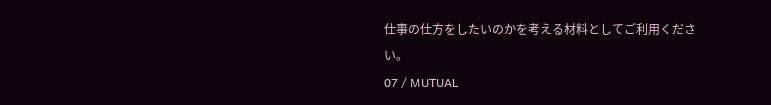仕事の仕方をしたいのかを考える材料としてご利用ください。
07 / MUTUAL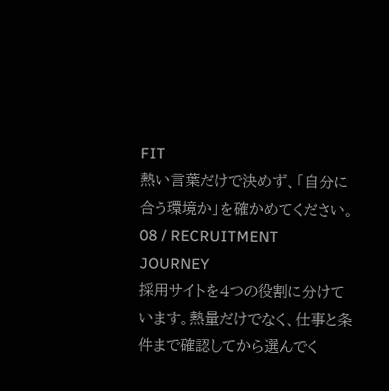FIT
熱い言葉だけで決めず、「自分に合う環境か」を確かめてください。
08 / RECRUITMENT JOURNEY
採用サイトを4つの役割に分けています。熱量だけでなく、仕事と条件まで確認してから選んでく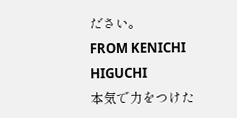ださい。
FROM KENICHI HIGUCHI
本気で力をつけた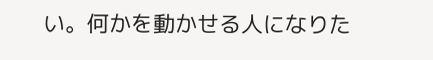い。何かを動かせる人になりた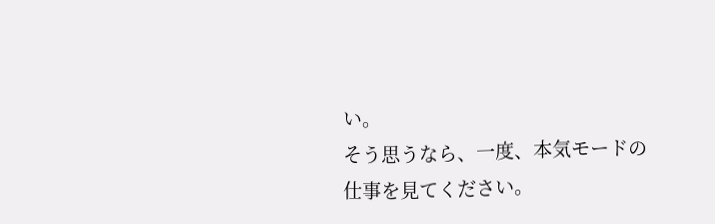い。
そう思うなら、一度、本気モードの仕事を見てください。